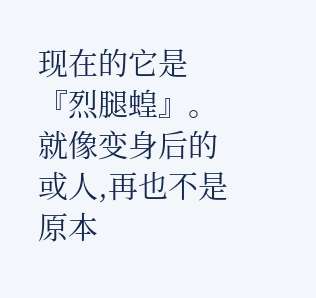现在的它是『烈腿蝗』。
就像变身后的或人,再也不是原本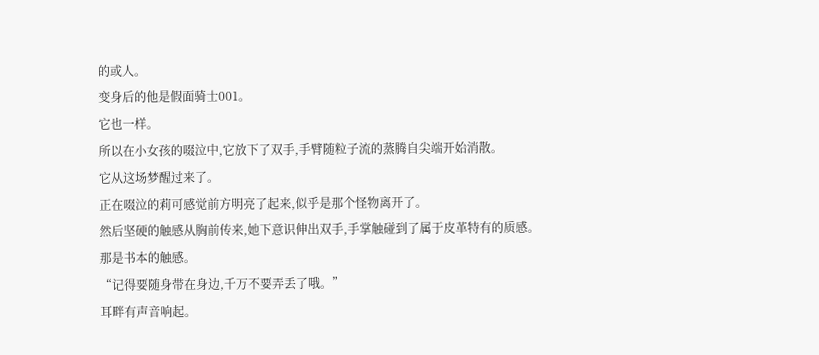的或人。
变身后的他是假面骑士001。
它也一样。
所以在小女孩的啜泣中,它放下了双手,手臂随粒子流的蒸腾自尖端开始消散。
它从这场梦醒过来了。
正在啜泣的莉可感觉前方明亮了起来,似乎是那个怪物离开了。
然后坚硬的触感从胸前传来,她下意识伸出双手,手掌触碰到了属于皮革特有的质感。
那是书本的触感。
“记得要随身带在身边,千万不要弄丢了哦。”
耳畔有声音响起。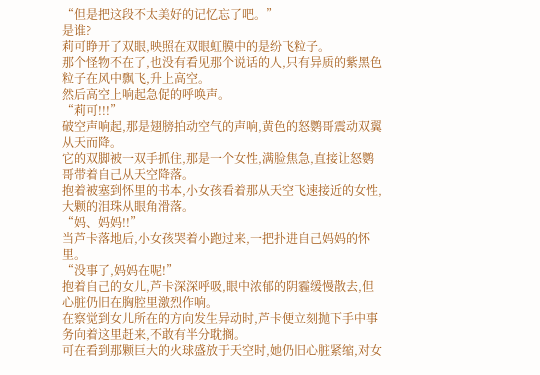“但是把这段不太美好的记忆忘了吧。”
是谁?
莉可睁开了双眼,映照在双眼虹膜中的是纷飞粒子。
那个怪物不在了,也没有看见那个说话的人,只有异质的紫黑色粒子在风中飘飞,升上高空。
然后高空上响起急促的呼唤声。
“莉可!!!”
破空声响起,那是翅膀拍动空气的声响,黄色的怒鹦哥震动双翼从天而降。
它的双脚被一双手抓住,那是一个女性,满脸焦急,直接让怒鹦哥带着自己从天空降落。
抱着被塞到怀里的书本,小女孩看着那从天空飞速接近的女性,大颗的泪珠从眼角滑落。
“妈、妈妈!!”
当芦卡落地后,小女孩哭着小跑过来,一把扑进自己妈妈的怀里。
“没事了,妈妈在呢!”
抱着自己的女儿,芦卡深深呼吸,眼中浓郁的阴霾缓慢散去,但心脏仍旧在胸腔里激烈作响。
在察觉到女儿所在的方向发生异动时,芦卡便立刻抛下手中事务向着这里赶来,不敢有半分耽搁。
可在看到那颗巨大的火球盛放于天空时,她仍旧心脏紧缩,对女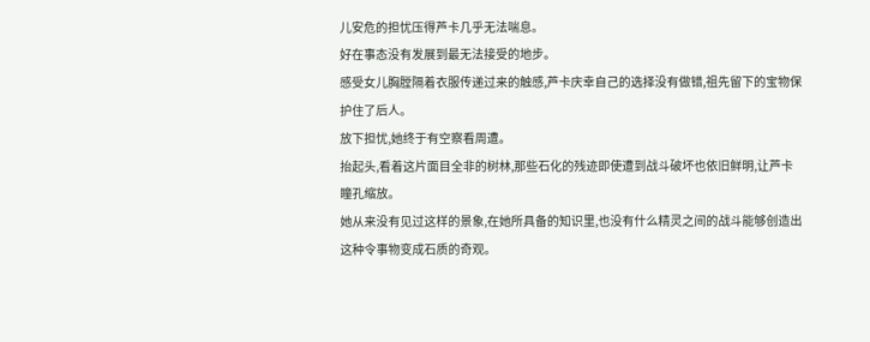儿安危的担忧压得芦卡几乎无法喘息。
好在事态没有发展到最无法接受的地步。
感受女儿胸膛隔着衣服传递过来的触感,芦卡庆幸自己的选择没有做错,祖先留下的宝物保护住了后人。
放下担忧,她终于有空察看周遭。
抬起头,看着这片面目全非的树林,那些石化的残迹即使遭到战斗破坏也依旧鲜明,让芦卡瞳孔缩放。
她从来没有见过这样的景象,在她所具备的知识里,也没有什么精灵之间的战斗能够创造出这种令事物变成石质的奇观。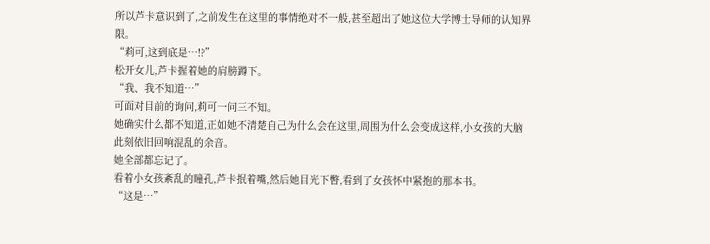所以芦卡意识到了,之前发生在这里的事情绝对不一般,甚至超出了她这位大学博士导师的认知界限。
“莉可,这到底是…!?”
松开女儿,芦卡握着她的肩膀蹲下。
“我、我不知道…”
可面对目前的询问,莉可一问三不知。
她确实什么都不知道,正如她不清楚自己为什么会在这里,周围为什么会变成这样,小女孩的大脑此刻依旧回响混乱的余音。
她全部都忘记了。
看着小女孩紊乱的瞳孔,芦卡抿着嘴,然后她目光下瞥,看到了女孩怀中紧抱的那本书。
“这是…”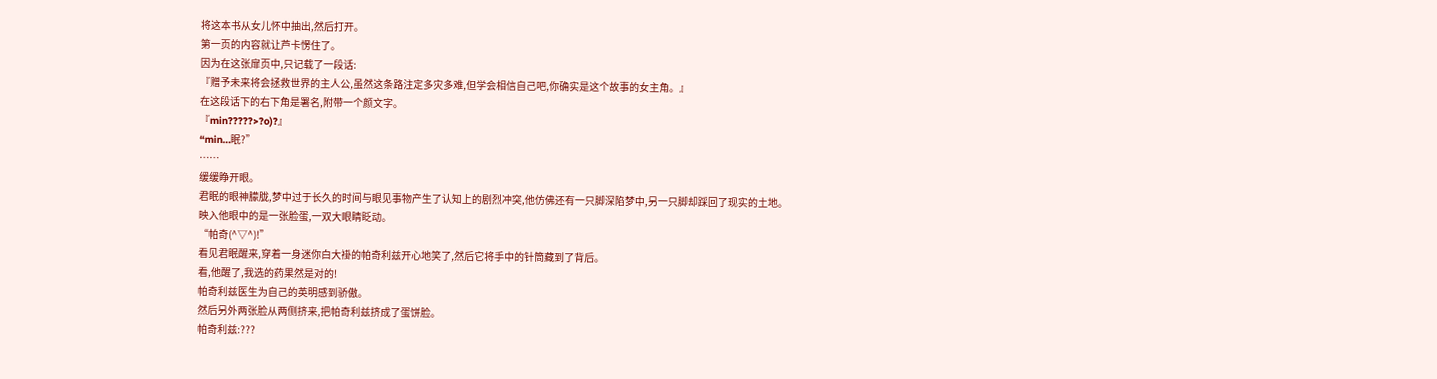将这本书从女儿怀中抽出,然后打开。
第一页的内容就让芦卡愣住了。
因为在这张扉页中,只记载了一段话:
『赠予未来将会拯救世界的主人公,虽然这条路注定多灾多难,但学会相信自己吧,你确实是这个故事的女主角。』
在这段话下的右下角是署名,附带一个颜文字。
『min?????>?o)?』
“min…眠?”
……
缓缓睁开眼。
君眠的眼神朦胧,梦中过于长久的时间与眼见事物产生了认知上的剧烈冲突,他仿佛还有一只脚深陷梦中,另一只脚却踩回了现实的土地。
映入他眼中的是一张脸蛋,一双大眼睛眨动。
“帕奇(^▽^)!”
看见君眠醒来,穿着一身迷你白大褂的帕奇利兹开心地笑了,然后它将手中的针筒藏到了背后。
看,他醒了,我选的药果然是对的!
帕奇利兹医生为自己的英明感到骄傲。
然后另外两张脸从两侧挤来,把帕奇利兹挤成了蛋饼脸。
帕奇利兹:???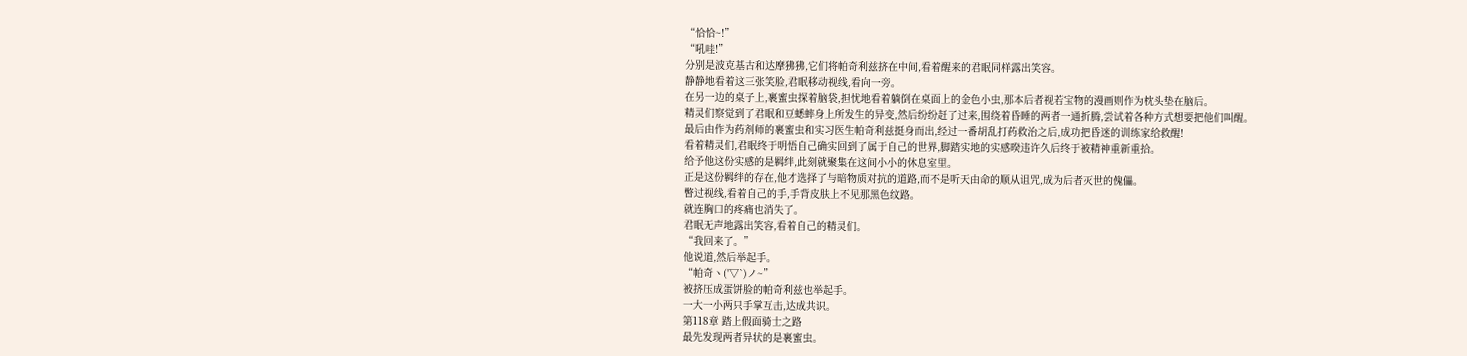“恰恰~!”
“吼哇!”
分别是波克基古和达摩狒狒,它们将帕奇利兹挤在中间,看着醒来的君眠同样露出笑容。
静静地看着这三张笑脸,君眠移动视线,看向一旁。
在另一边的桌子上,裹蜜虫探着脑袋,担忧地看着躺倒在桌面上的金色小虫,那本后者视若宝物的漫画则作为枕头垫在脑后。
精灵们察觉到了君眠和豆蟋蟀身上所发生的异变,然后纷纷赶了过来,围绕着昏睡的两者一通折腾,尝试着各种方式想要把他们叫醒。
最后由作为药剂师的裹蜜虫和实习医生帕奇利兹挺身而出,经过一番胡乱打药救治之后,成功把昏迷的训练家给救醒!
看着精灵们,君眠终于明悟自己确实回到了属于自己的世界,脚踏实地的实感暌违许久后终于被精神重新重拾。
给予他这份实感的是羁绊,此刻就聚集在这间小小的休息室里。
正是这份羁绊的存在,他才选择了与暗物质对抗的道路,而不是听天由命的顺从诅咒,成为后者灭世的傀儡。
瞥过视线,看着自己的手,手背皮肤上不见那黑色纹路。
就连胸口的疼痛也消失了。
君眠无声地露出笑容,看着自己的精灵们。
“我回来了。”
他说道,然后举起手。
“帕奇ヽ('▽`)ノ~”
被挤压成蛋饼脸的帕奇利兹也举起手。
一大一小两只手掌互击,达成共识。
第118章 踏上假面骑士之路
最先发现两者异状的是裹蜜虫。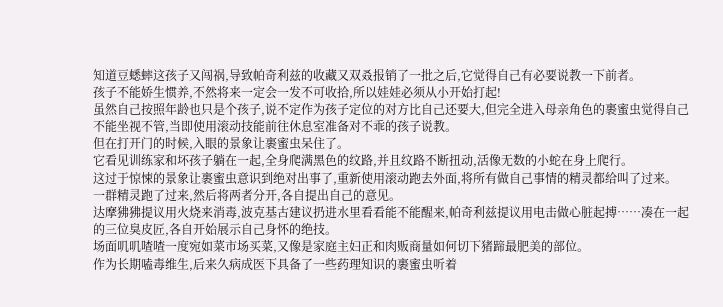知道豆蟋蟀这孩子又闯祸,导致帕奇利兹的收藏又双叒报销了一批之后,它觉得自己有必要说教一下前者。
孩子不能娇生惯养,不然将来一定会一发不可收拾,所以娃娃必须从小开始打起!
虽然自己按照年龄也只是个孩子,说不定作为孩子定位的对方比自己还要大,但完全进入母亲角色的裹蜜虫觉得自己不能坐视不管,当即使用滚动技能前往休息室准备对不乖的孩子说教。
但在打开门的时候,入眼的景象让裹蜜虫呆住了。
它看见训练家和坏孩子躺在一起,全身爬满黑色的纹路,并且纹路不断扭动,活像无数的小蛇在身上爬行。
这过于惊悚的景象让裹蜜虫意识到绝对出事了,重新使用滚动跑去外面,将所有做自己事情的精灵都给叫了过来。
一群精灵跑了过来,然后将两者分开,各自提出自己的意见。
达摩狒狒提议用火烧来消毒,波克基古建议扔进水里看看能不能醒来,帕奇利兹提议用电击做心脏起搏……凑在一起的三位臭皮匠,各自开始展示自己身怀的绝技。
场面叽叽喳喳一度宛如菜市场买菜,又像是家庭主妇正和肉贩商量如何切下猪蹄最肥美的部位。
作为长期嗑毒维生,后来久病成医下具备了一些药理知识的裹蜜虫听着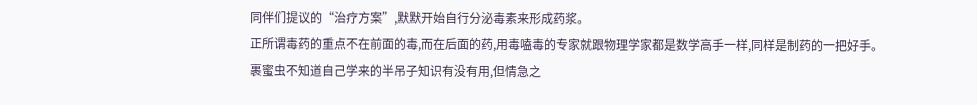同伴们提议的“治疗方案”,默默开始自行分泌毒素来形成药浆。
正所谓毒药的重点不在前面的毒,而在后面的药,用毒嗑毒的专家就跟物理学家都是数学高手一样,同样是制药的一把好手。
裹蜜虫不知道自己学来的半吊子知识有没有用,但情急之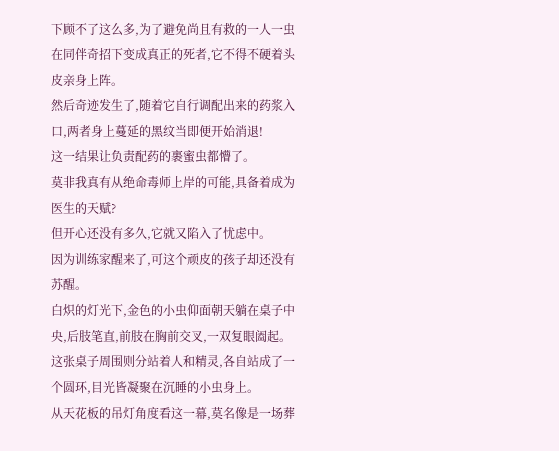下顾不了这么多,为了避免尚且有救的一人一虫在同伴奇招下变成真正的死者,它不得不硬着头皮亲身上阵。
然后奇迹发生了,随着它自行调配出来的药浆入口,两者身上蔓延的黑纹当即便开始消退!
这一结果让负责配药的裹蜜虫都懵了。
莫非我真有从绝命毒师上岸的可能,具备着成为医生的天赋?
但开心还没有多久,它就又陷入了忧虑中。
因为训练家醒来了,可这个顽皮的孩子却还没有苏醒。
白炽的灯光下,金色的小虫仰面朝天躺在桌子中央,后肢笔直,前肢在胸前交叉,一双复眼阖起。
这张桌子周围则分站着人和精灵,各自站成了一个圆环,目光皆凝聚在沉睡的小虫身上。
从天花板的吊灯角度看这一幕,莫名像是一场葬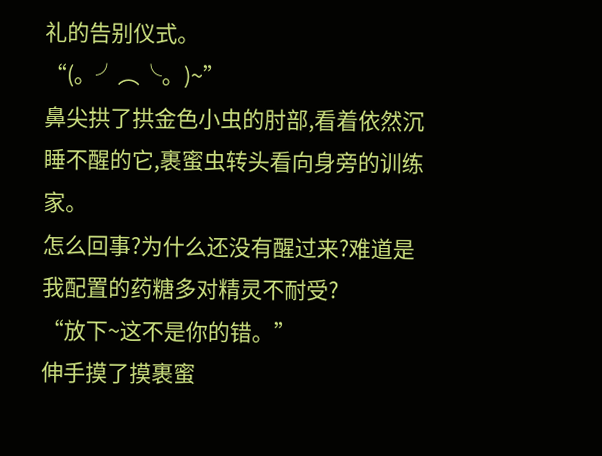礼的告别仪式。
“(。╯︵╰。)~”
鼻尖拱了拱金色小虫的肘部,看着依然沉睡不醒的它,裹蜜虫转头看向身旁的训练家。
怎么回事?为什么还没有醒过来?难道是我配置的药糖多对精灵不耐受?
“放下~这不是你的错。”
伸手摸了摸裹蜜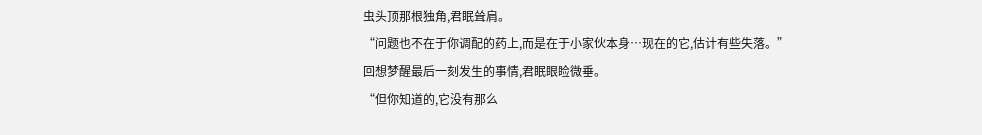虫头顶那根独角,君眠耸肩。
“问题也不在于你调配的药上,而是在于小家伙本身…现在的它,估计有些失落。”
回想梦醒最后一刻发生的事情,君眠眼睑微垂。
“但你知道的,它没有那么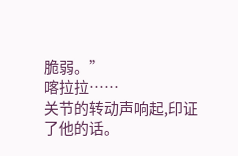脆弱。”
喀拉拉……
关节的转动声响起,印证了他的话。